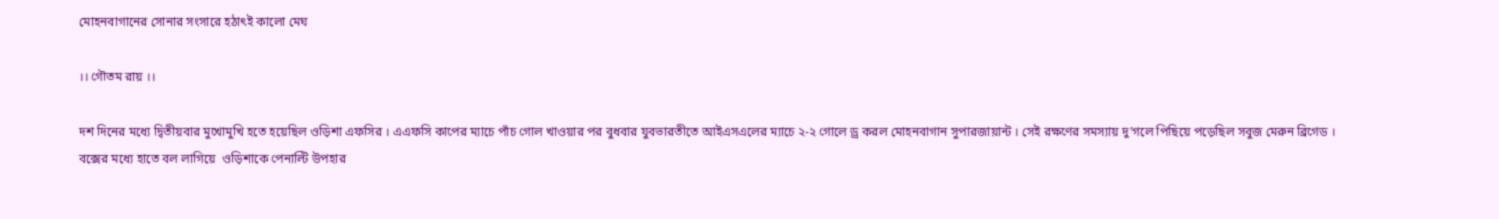মোহনবাগানের সোনার সংসারে হঠাৎই কালো মেঘ

।। গৌতম রায় ।।

দশ দিনের মধ্যে দ্বিতীয়বার মুখোমুখি হতে হয়েছিল ওড়িশা এফসির । এএফসি কাপের ম্যাচে পাঁচ গোল খাওয়ার পর বুধবার যুবভারতীতে আইএসএলের ম্যাচে ২-২ গোলে ড্র করল মোহনবাগান সুপারজায়ান্ট । সেই রক্ষণের সমস্যায় দু’গলে পিছিয়ে পড়েছিল সবুজ মেরুন ব্রিগেড । বক্সের মধ্যে হাতে বল লাগিয়ে  ওড়িশাকে পেনাল্টি উপহার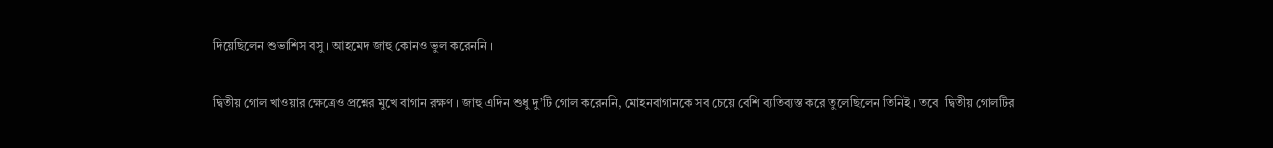দিয়েছিলেন শুভাশিস বসু । আহমেদ জাহু কোনও ভুল করেননি ।

দ্বিতীয় গোল খাওয়ার ক্ষেত্রেও প্রশ্নের মুখে বাগান রক্ষণ । জাহু এদিন শুধু দু’টি গোল করেননি, মোহনবাগানকে সব চেয়ে বেশি ব্যতিব্যস্ত করে তুলেছিলেন তিনিই । তবে  দ্বিতীয় গোলটির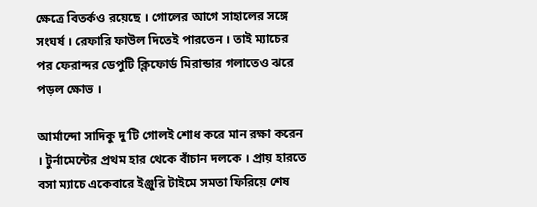ক্ষেত্রে বিতর্কও রয়েছে । গোলের আগে সাহালের সঙ্গে সংঘর্ষ । রেফারি ফাউল দিতেই পারতেন । তাই ম্যাচের পর ফেরান্দর ডেপুটি ক্লিফোর্ড মিরান্ডার গলাতেও ঝরে পড়ল ক্ষোভ ।

আর্মান্দো সাদিকু দু’টি গোলই শোধ করে মান রক্ষা করেন । টুর্নামেন্টের প্রথম হার থেকে বাঁচান দলকে । প্রায় হারতে বসা ম্যাচে একেবারে ইঞ্জুরি টাইমে সমতা ফিরিয়ে শেষ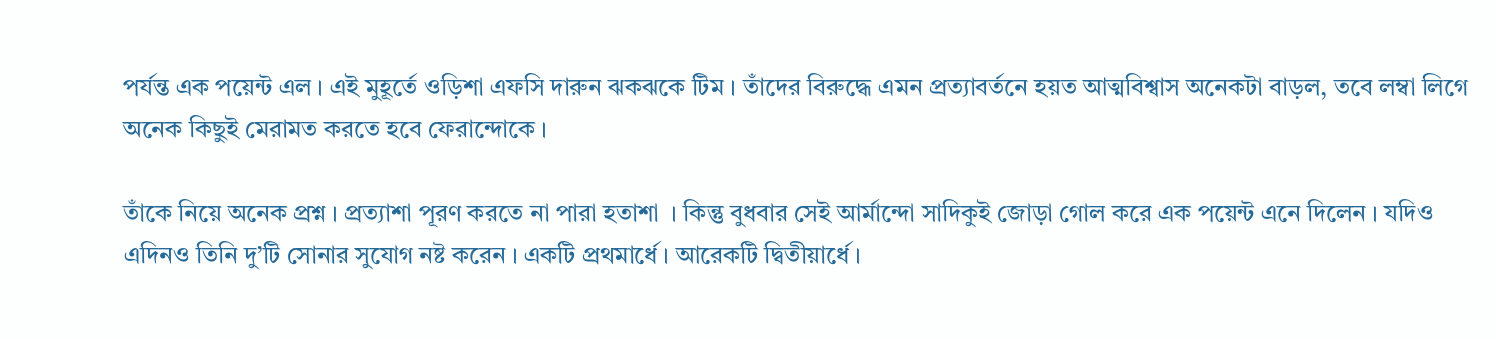পর্যন্ত এক পয়েন্ট এল । এই মুহূর্তে ওড়িশা এফসি দারুন ঝকঝকে টিম । তাঁদের বিরুদ্ধে এমন প্রত্যাবর্তনে হয়ত আত্মবিশ্বাস অনেকটা বাড়ল, তবে লম্বা লিগে অনেক কিছুই মেরামত করতে হবে ফেরান্দোকে ।

তাঁকে নিয়ে অনেক প্রশ্ন । প্রত্যাশা পূরণ করতে না পারা হতাশা  । কিন্তু বুধবার সেই আর্মান্দো সাদিকুই জোড়া গোল করে এক পয়েন্ট এনে দিলেন । যদিও এদিনও তিনি দু’টি সোনার সুযোগ নষ্ট করেন । একটি প্রথমার্ধে । আরেকটি দ্বিতীয়ার্ধে ।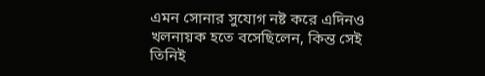এমন সোনার সুযোগ নষ্ট করে এদিনও খলনায়ক হতে বসেছিলেন, কিন্ত সেই তিনিই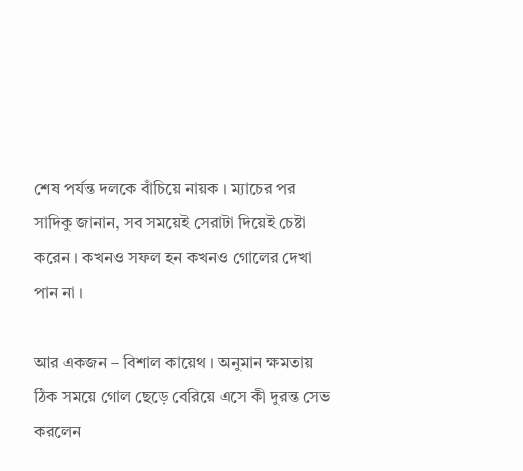শেষ পর্যন্ত দলকে বাঁচিয়ে নায়ক । ম্যাচের পর সাদিকু জানান, সব সময়েই সেরাটা দিয়েই চেষ্টা করেন । কখনও সফল হন কখনও গোলের দেখা পান না ।

আর একজন – বিশাল কায়েথ । অনুমান ক্ষমতায় ঠিক সময়ে গোল ছেড়ে বেরিয়ে এসে কী দুরন্ত সেভ করলেন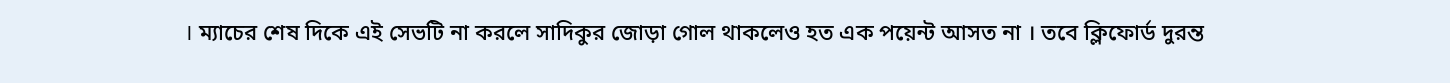। ম্যাচের শেষ দিকে এই সেভটি না করলে সাদিকুর জোড়া গোল থাকলেও হত এক পয়েন্ট আসত না । তবে ক্লিফোর্ড দুরন্ত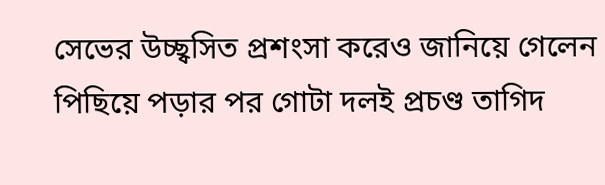সেভের উচ্ছ্বসিত প্রশংসা করেও জানিয়ে গেলেন পিছিয়ে পড়ার পর গোটা দলই প্রচণ্ড তাগিদ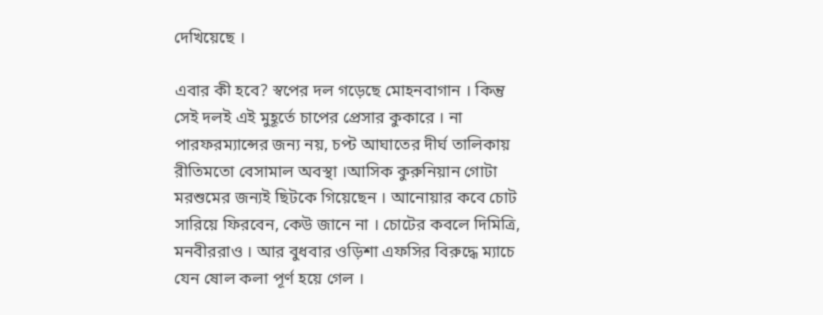দেখিয়েছে ।

এবার কী হবে? স্বপের দল গড়েছে মোহনবাগান । কিন্তু সেই দলই এই মুহূর্তে চাপের প্রেসার কুকারে । না পারফরম্যান্সের জন্য নয়, চপ্ট আঘাতের দীর্ঘ তালিকায় রীতিমতো বেসামাল অবস্থা ।আসিক কুরুনিয়ান গোটা মরশুমের জন্যই ছিটকে গিয়েছেন । আনোয়ার কবে চোট সারিয়ে ফিরবেন, কেউ জানে না । চোটের কবলে দিমিত্রি, মনবীররাও । আর বুধবার ওড়িশা এফসির বিরুদ্ধে ম্যাচে যেন ষোল কলা পূর্ণ হয়ে গেল ।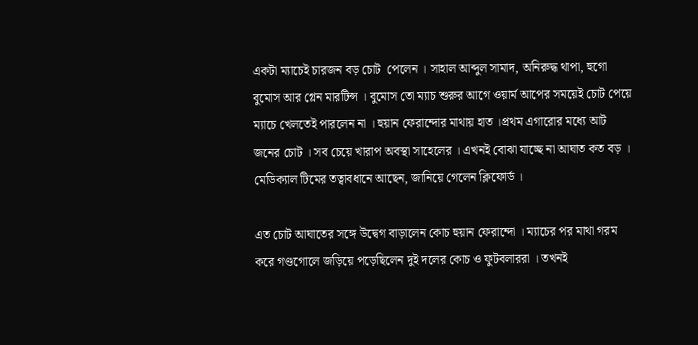একটা ম্যাচেই চারজন বড় চোট  পেলেন । সাহাল আব্দুল সামাদ, অনিরুদ্ধ থাপা, হুগো বুমোস আর গ্লেন মারটিন্স । বুমোস তো ম্যাচ শুরুর আগে ওয়ার্ম আপের সময়েই চোট পেয়ে ম্যাচে খেলতেই পারলেন না । হুয়ান ফেরান্দোর মাথায় হাত ।প্রথম এগারোর মধ্যে আট জনের চোট । সব চেয়ে খারাপ অবস্থা সাহেলের । এখনই বোঝা যাচ্ছে না আঘাত কত বড় । মেডিক্যাল টিমের তত্বাবধানে আছেন, জানিয়ে গেলেন ক্লিফোর্ড ।

এত চোট আঘাতের সঙ্গে উদ্বেগ বাড়ালেন কোচ হুয়ান ফেরান্দো । ম্যাচের পর মাথা গরম করে গণ্ডগোলে জড়িয়ে পড়েছিলেন দুই দলের কোচ ও ফুটবলাররা । তখনই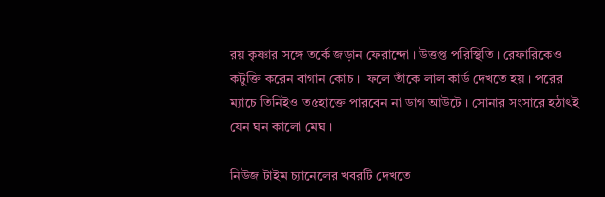রয় কৃষ্ণার সঙ্গে তর্কে জড়ান ফেরান্দো । উত্তপ্ত পরিস্থিতি । রেফারিকেও কটুক্তি করেন বাগান কোচ ।  ফলে তাঁকে লাল কার্ড দেখতে হয় । পরের ম্যাচে তিনিইও ত৫হাক্তে পারবেন না ডাগ আউটে । সোনার সংসারে হঠাৎই যেন ঘন কালো মেঘ ।

নিউজ টাইম চ্যানেলের খবরটি দেখতে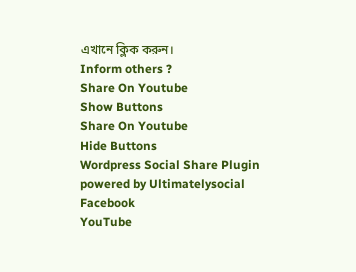এখানে ক্লিক করুন।
Inform others ?
Share On Youtube
Show Buttons
Share On Youtube
Hide Buttons
Wordpress Social Share Plugin powered by Ultimatelysocial
Facebook
YouTube